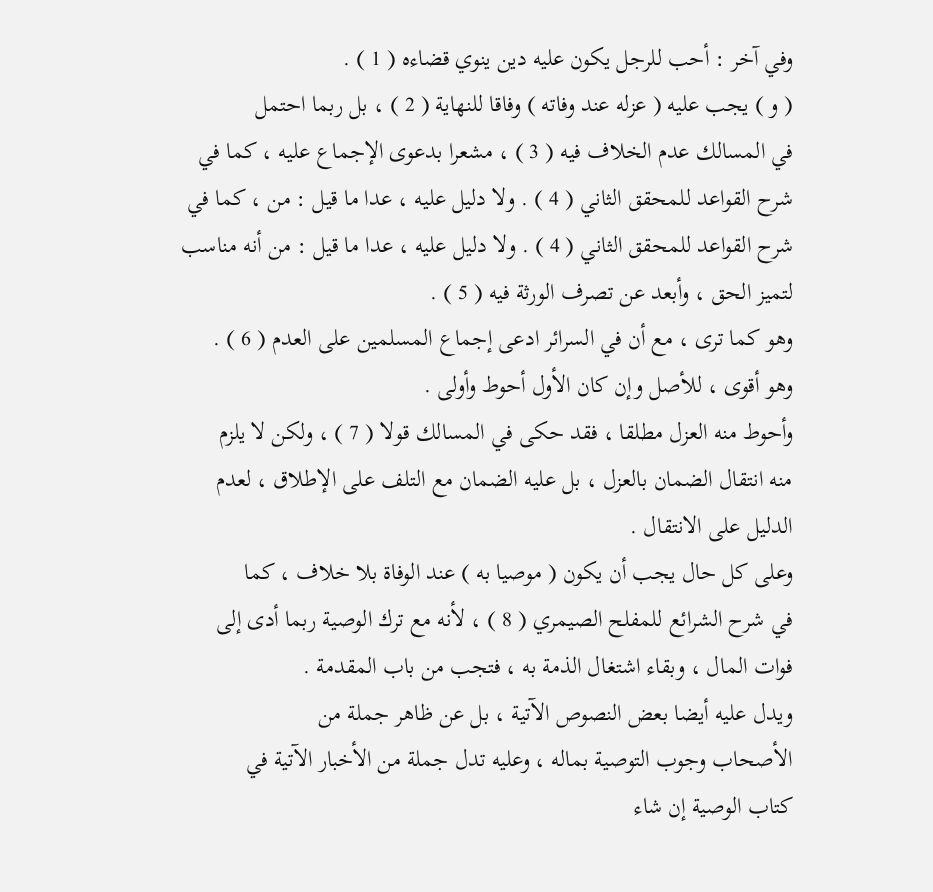وفي آخر : أحب للرجل يكون عليه دين ينوي قضاءه ( 1 ) .
( و ) يجب عليه ( عزله عند وفاته ) وفاقا للنهاية ( 2 ) ، بل ربما احتمل
في المسالك عدم الخلاف فيه ( 3 ) ، مشعرا بدعوى الإجماع عليه ، كما في
شرح القواعد للمحقق الثاني ( 4 ) . ولا دليل عليه ، عدا ما قيل : من ، كما في
شرح القواعد للمحقق الثاني ( 4 ) . ولا دليل عليه ، عدا ما قيل : من أنه مناسب
لتميز الحق ، وأبعد عن تصرف الورثة فيه ( 5 ) .
وهو كما ترى ، مع أن في السرائر ادعى إجماع المسلمين على العدم ( 6 ) .
وهو أقوى ، للأصل وإن كان الأول أحوط وأولى .
وأحوط منه العزل مطلقا ، فقد حكى في المسالك قولا ( 7 ) ، ولكن لا يلزم
منه انتقال الضمان بالعزل ، بل عليه الضمان مع التلف على الإطلاق ، لعدم
الدليل على الانتقال .
وعلى كل حال يجب أن يكون ( موصيا به ) عند الوفاة بلا خلاف ، كما
في شرح الشرائع للمفلح الصيمري ( 8 ) ، لأنه مع ترك الوصية ربما أدى إلى
فوات المال ، وبقاء اشتغال الذمة به ، فتجب من باب المقدمة .
ويدل عليه أيضا بعض النصوص الآتية ، بل عن ظاهر جملة من
الأصحاب وجوب التوصية بماله ، وعليه تدل جملة من الأخبار الآتية في
كتاب الوصية إن شاء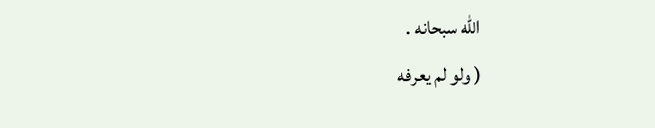الله سبحانه .
( ولو لم يعرفه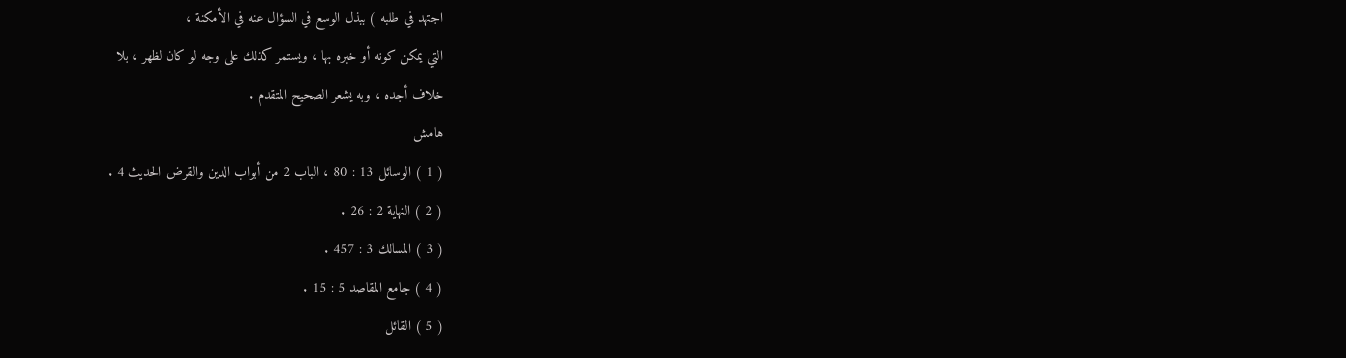اجتهد في طلبه ) ببذل الوسع في السؤال عنه في الأمكنة ،
التي يمكن كونه أو خبره بها ، ويستمر كذلك على وجه لو كان لظهر ، بلا
خلاف أجده ، وبه يشعر الصحيح المتقدم .
هامش
( 1 ) الوسائل 13 : 80 ، الباب 2 من أبواب الدين والقرض الحديث 4 .
( 2 ) النهاية 2 : 26 .
( 3 ) المسالك 3 : 457 .
( 4 ) جامع المقاصد 5 : 15 .
( 5 ) القائل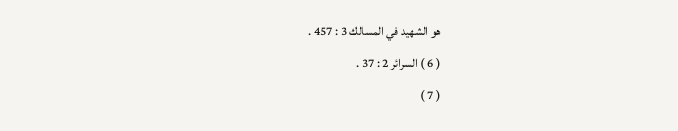هو الشهيد في المسالك 3 : 457 .
( 6 ) السرائر 2 : 37 .
( 7 )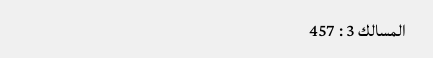المسالك 3 : 457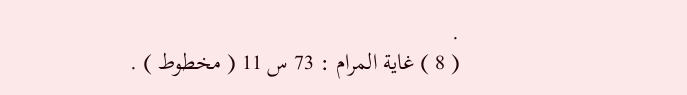.
( 8 ) غاية المرام : 73 س 11 ( مخطوط ) .